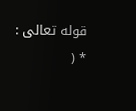قوله تعالى : * (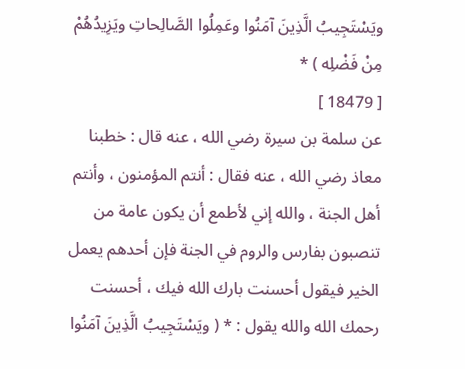ويَسْتَجِيبُ الَّذِينَ آمَنُوا وعَمِلُوا الصَّالِحاتِ ويَزِيدُهُمْ مِنْ فَضْلِه ) *
[ 18479 ]
عن سلمة بن سيرة رضي الله ، عنه قال : خطبنا معاذ رضي الله ، عنه فقال : أنتم المؤمنون ، وأنتم أهل الجنة ، والله إني لأطمع أن يكون عامة من تنصبون بفارس والروم في الجنة فإن أحدهم يعمل الخير فيقول أحسنت بارك الله فيك ، أحسنت رحمك الله والله يقول : * ( ويَسْتَجِيبُ الَّذِينَ آمَنُوا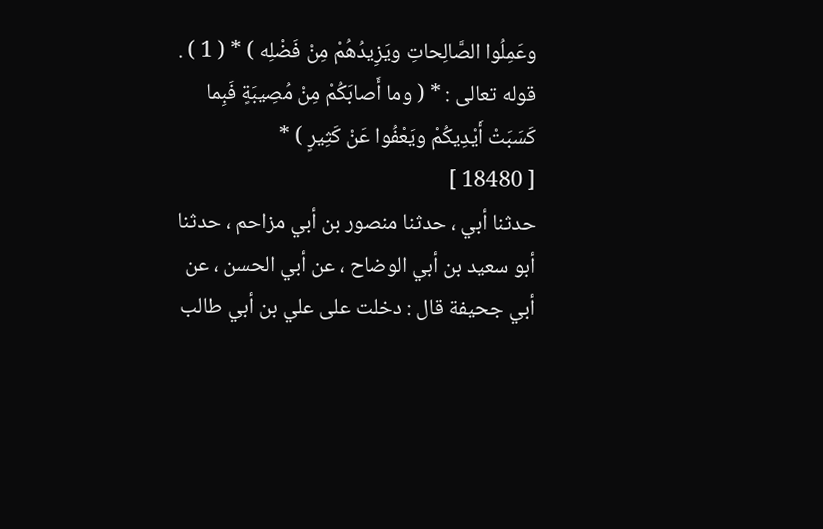وعَمِلُوا الصَّالِحاتِ ويَزِيدُهُمْ مِنْ فَضْلِه ) * ( 1 ) .
قوله تعالى : * ( وما أَصابَكُمْ مِنْ مُصِيبَةٍ فَبِما كَسَبَتْ أَيْدِيكُمْ ويَعْفُوا عَنْ كَثِيرٍ ) *
[ 18480 ]
حدثنا أبي ، حدثنا منصور بن أبي مزاحم ، حدثنا أبو سعيد بن أبي الوضاح ، عن أبي الحسن ، عن أبي جحيفة قال : دخلت على علي بن أبي طالب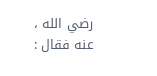رضي الله ، عنه فقال :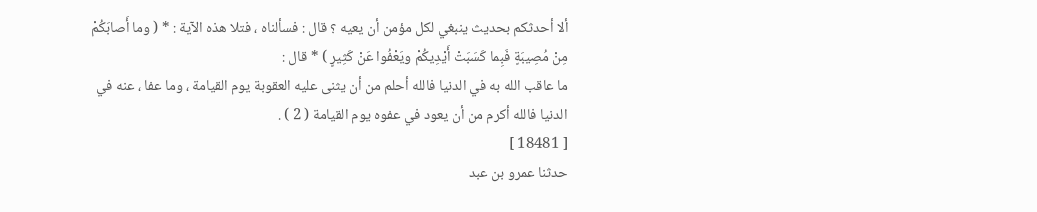ألا أحدثكم بحديث ينبغي لكل مؤمن أن يعيه ؟ قال : فسألناه ، فتلا هذه الآية : * ( وما أَصابَكُمْ مِنْ مُصِيبَةٍ فَبِما كَسَبَتْ أَيْدِيكُمْ ويَعْفُوا عَنْ كَثِيرٍ ) * قال :
ما عاقب الله به في الدنيا فالله أحلم من أن يثنى عليه العقوبة يوم القيامة ، وما عفا ، عنه في الدنيا فالله أكرم من أن يعود في عفوه يوم القيامة ( 2 ) .
[ 18481 ]
حدثنا عمرو بن عبد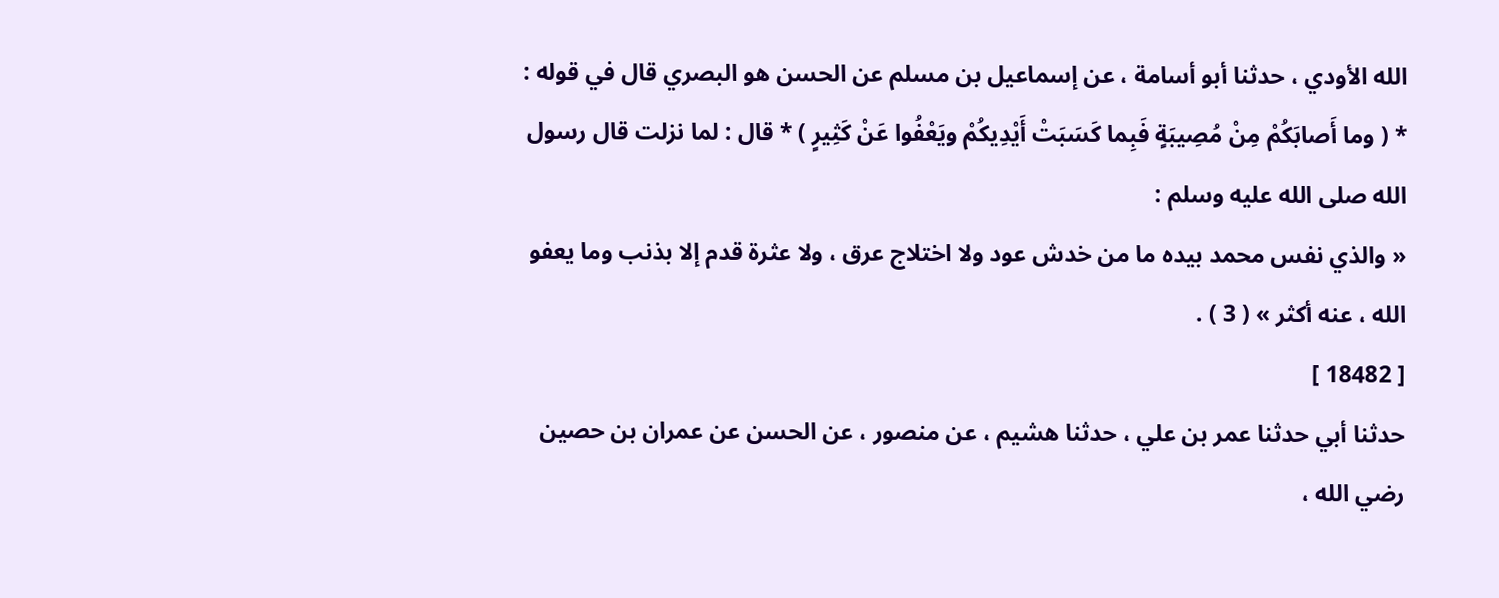الله الأودي ، حدثنا أبو أسامة ، عن إسماعيل بن مسلم عن الحسن هو البصري قال في قوله : * ( وما أَصابَكُمْ مِنْ مُصِيبَةٍ فَبِما كَسَبَتْ أَيْدِيكُمْ ويَعْفُوا عَنْ كَثِيرٍ ) * قال : لما نزلت قال رسول الله صلى الله عليه وسلم :
« والذي نفس محمد بيده ما من خدش عود ولا اختلاج عرق ، ولا عثرة قدم إلا بذنب وما يعفو الله ، عنه أكثر » ( 3 ) .
[ 18482 ]
حدثنا أبي حدثنا عمر بن علي ، حدثنا هشيم ، عن منصور ، عن الحسن عن عمران بن حصين رضي الله ،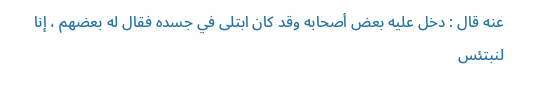عنه قال : دخل عليه بعض أصحابه وقد كان ابتلى في جسده فقال له بعضهم ، إنا لنبتئس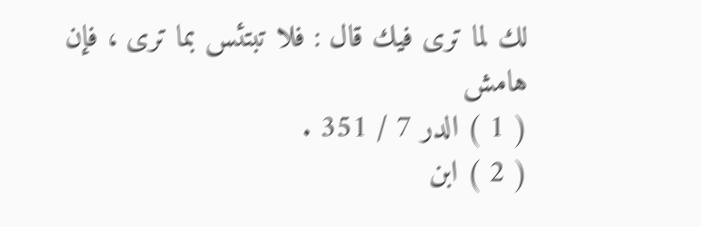لك لما ترى فيك قال : فلا تبتئس بما ترى ، فإن
هامش
( 1 ) الدر 7 / 351 .
( 2 ) ابن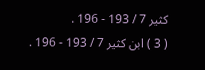كثير 7 / 193 - 196 .
( 3 ) ابن كثير 7 / 193 - 196 .